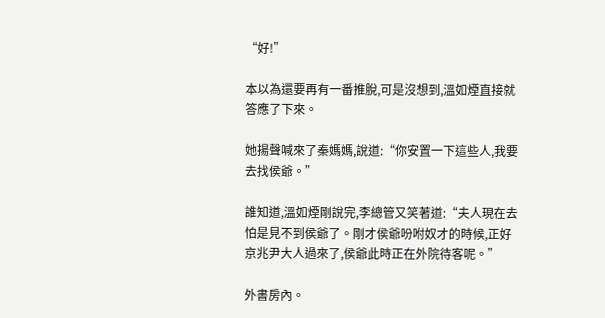“好!”

本以為還要再有一番推脫,可是沒想到,溫如煙直接就答應了下來。

她揚聲喊來了秦媽媽,說道:“你安置一下這些人,我要去找侯爺。”

誰知道,溫如煙剛說完,李總管又笑著道:“夫人現在去怕是見不到侯爺了。剛才侯爺吩咐奴才的時候,正好京兆尹大人過來了,侯爺此時正在外院待客呢。”

外書房內。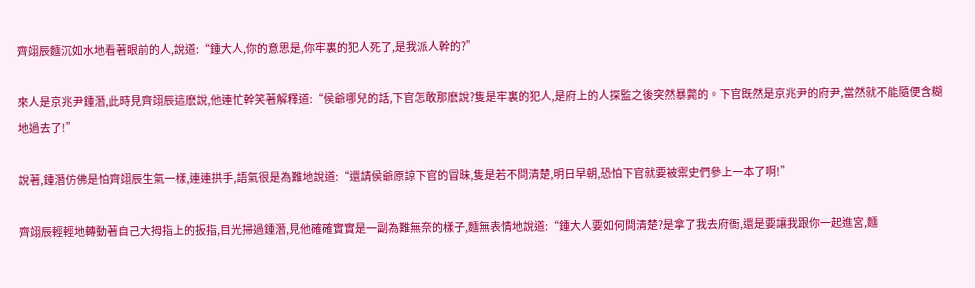齊翊辰麵沉如水地看著眼前的人,說道:“鍾大人,你的意思是,你牢裏的犯人死了,是我派人幹的?”

來人是京兆尹鍾潛,此時見齊翊辰這麽說,他連忙幹笑著解釋道:“侯爺哪兒的話,下官怎敢那麽說?隻是牢裏的犯人,是府上的人探監之後突然暴斃的。下官既然是京兆尹的府尹,當然就不能隨便含糊地過去了!”

說著,鍾潛仿佛是怕齊翊辰生氣一樣,連連拱手,語氣很是為難地說道:“還請侯爺原諒下官的冒昧,隻是若不問清楚,明日早朝,恐怕下官就要被禦史們參上一本了啊!”

齊翊辰輕輕地轉動著自己大拇指上的扳指,目光掃過鍾潛,見他確確實實是一副為難無奈的樣子,麵無表情地說道:“鍾大人要如何問清楚?是拿了我去府衙,還是要讓我跟你一起進宮,麵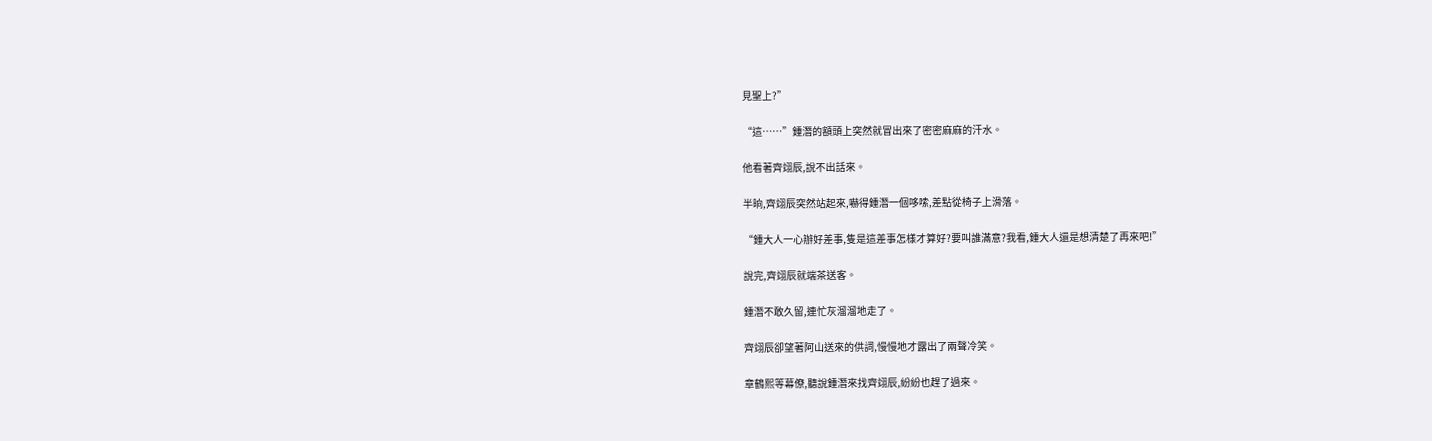見聖上?”

“這……”鍾潛的額頭上突然就冒出來了密密麻麻的汗水。

他看著齊翊辰,說不出話來。

半晌,齊翊辰突然站起來,嚇得鍾潛一個哆嗦,差點從椅子上滑落。

“鍾大人一心辦好差事,隻是這差事怎樣才算好?要叫誰滿意?我看,鍾大人還是想清楚了再來吧!”

說完,齊翊辰就端茶送客。

鍾潛不敢久留,連忙灰溜溜地走了。

齊翊辰卻望著阿山送來的供詞,慢慢地才露出了兩聲冷笑。

章鶴熙等幕僚,聽說鍾潛來找齊翊辰,紛紛也趕了過來。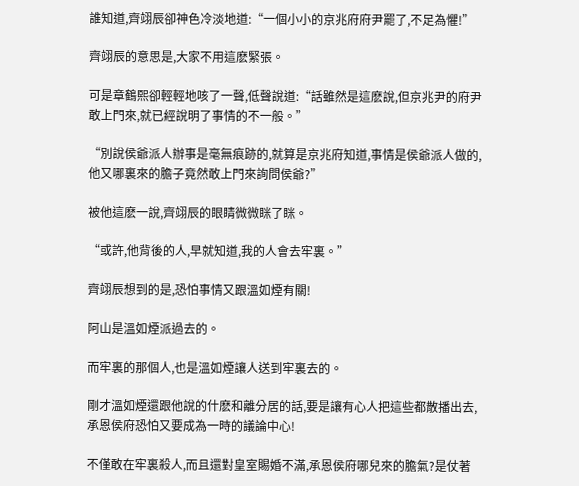誰知道,齊翊辰卻神色冷淡地道:“一個小小的京兆府府尹罷了,不足為懼!”

齊翊辰的意思是,大家不用這麽緊張。

可是章鶴熙卻輕輕地咳了一聲,低聲說道:“話雖然是這麽說,但京兆尹的府尹敢上門來,就已經說明了事情的不一般。”

“別說侯爺派人辦事是毫無痕跡的,就算是京兆府知道,事情是侯爺派人做的,他又哪裏來的膽子竟然敢上門來詢問侯爺?”

被他這麽一說,齊翊辰的眼睛微微眯了眯。

“或許,他背後的人,早就知道,我的人會去牢裏。”

齊翊辰想到的是,恐怕事情又跟溫如煙有關!

阿山是溫如煙派過去的。

而牢裏的那個人,也是溫如煙讓人送到牢裏去的。

剛才溫如煙還跟他說的什麽和離分居的話,要是讓有心人把這些都散播出去,承恩侯府恐怕又要成為一時的議論中心!

不僅敢在牢裏殺人,而且還對皇室賜婚不滿,承恩侯府哪兒來的膽氣?是仗著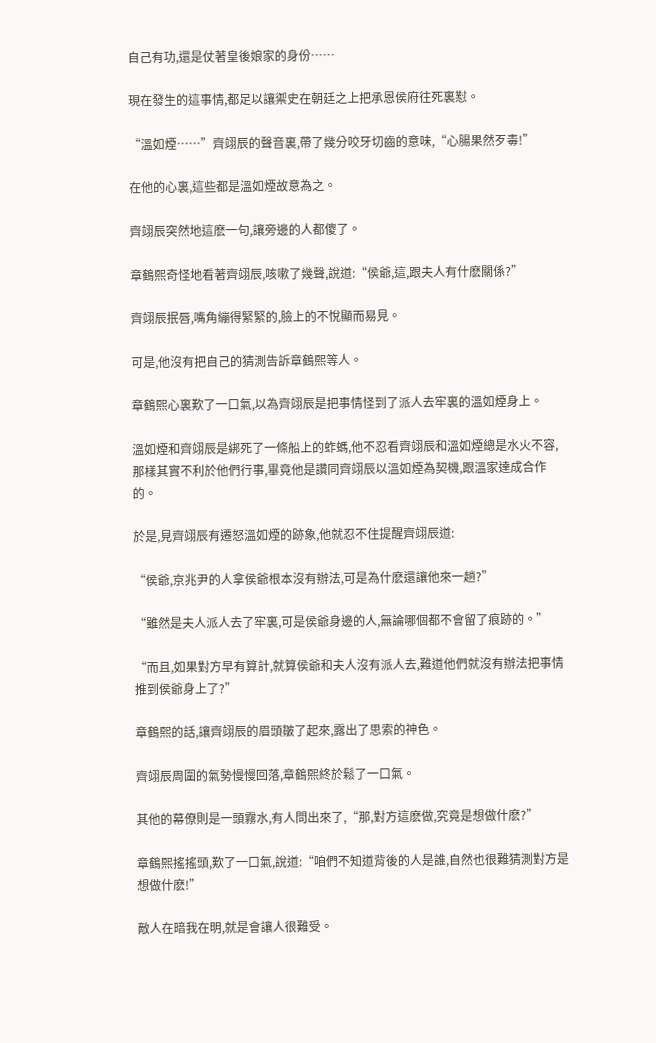自己有功,還是仗著皇後娘家的身份……

現在發生的這事情,都足以讓禦史在朝廷之上把承恩侯府往死裏懟。

“溫如煙……”齊翊辰的聲音裏,帶了幾分咬牙切齒的意味,“心腸果然歹毒!”

在他的心裏,這些都是溫如煙故意為之。

齊翊辰突然地這麽一句,讓旁邊的人都傻了。

章鶴熙奇怪地看著齊翊辰,咳嗽了幾聲,說道:“侯爺,這,跟夫人有什麽關係?”

齊翊辰抿唇,嘴角繃得緊緊的,臉上的不悅顯而易見。

可是,他沒有把自己的猜測告訴章鶴熙等人。

章鶴熙心裏歎了一口氣,以為齊翊辰是把事情怪到了派人去牢裏的溫如煙身上。

溫如煙和齊翊辰是綁死了一條船上的蚱螞,他不忍看齊翊辰和溫如煙總是水火不容,那樣其實不利於他們行事,畢竟他是讚同齊翊辰以溫如煙為契機,跟溫家達成合作的。

於是,見齊翊辰有遷怒溫如煙的跡象,他就忍不住提醒齊翊辰道:

“侯爺,京兆尹的人拿侯爺根本沒有辦法,可是為什麽還讓他來一趟?”

“雖然是夫人派人去了牢裏,可是侯爺身邊的人,無論哪個都不會留了痕跡的。”

“而且,如果對方早有算計,就算侯爺和夫人沒有派人去,難道他們就沒有辦法把事情推到侯爺身上了?”

章鶴熙的話,讓齊翊辰的眉頭皺了起來,露出了思索的神色。

齊翊辰周圍的氣勢慢慢回落,章鶴熙終於鬆了一口氣。

其他的幕僚則是一頭霧水,有人問出來了,“那,對方這麽做,究竟是想做什麽?”

章鶴熙搖搖頭,歎了一口氣,說道:“咱們不知道背後的人是誰,自然也很難猜測對方是想做什麽!”

敵人在暗我在明,就是會讓人很難受。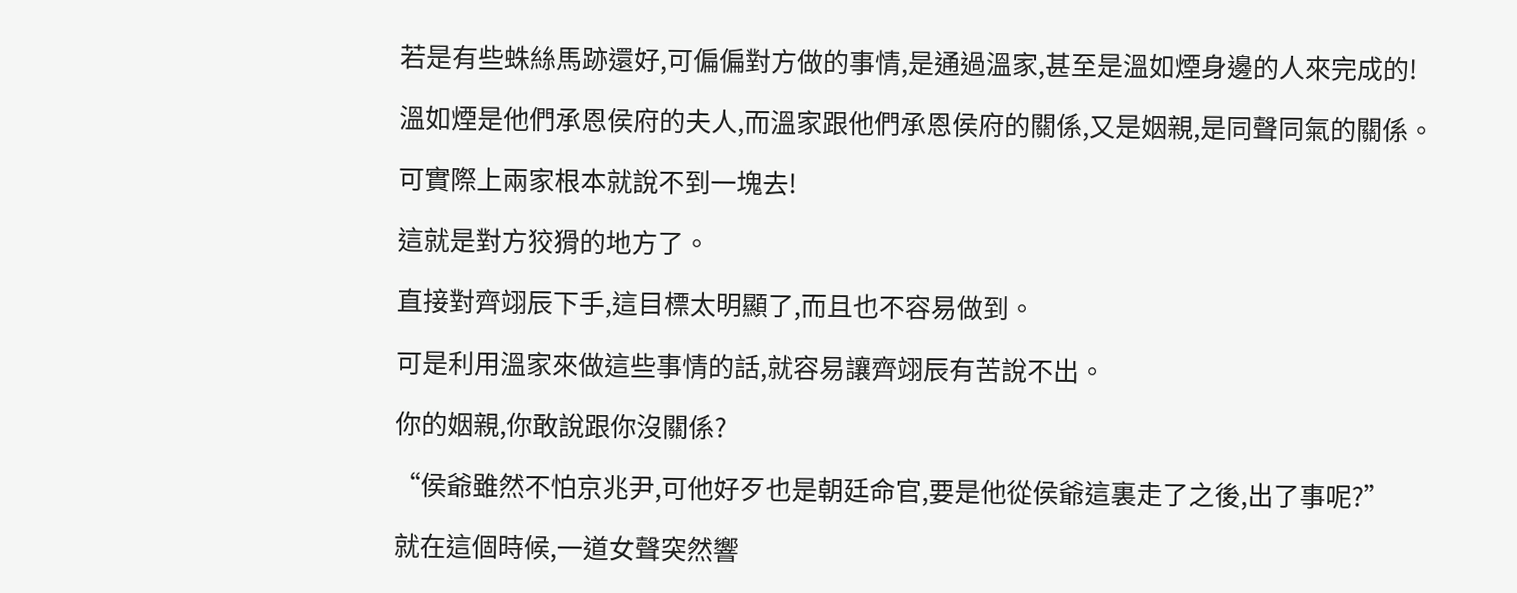若是有些蛛絲馬跡還好,可偏偏對方做的事情,是通過溫家,甚至是溫如煙身邊的人來完成的!

溫如煙是他們承恩侯府的夫人,而溫家跟他們承恩侯府的關係,又是姻親,是同聲同氣的關係。

可實際上兩家根本就說不到一塊去!

這就是對方狡猾的地方了。

直接對齊翊辰下手,這目標太明顯了,而且也不容易做到。

可是利用溫家來做這些事情的話,就容易讓齊翊辰有苦說不出。

你的姻親,你敢說跟你沒關係?

“侯爺雖然不怕京兆尹,可他好歹也是朝廷命官,要是他從侯爺這裏走了之後,出了事呢?”

就在這個時候,一道女聲突然響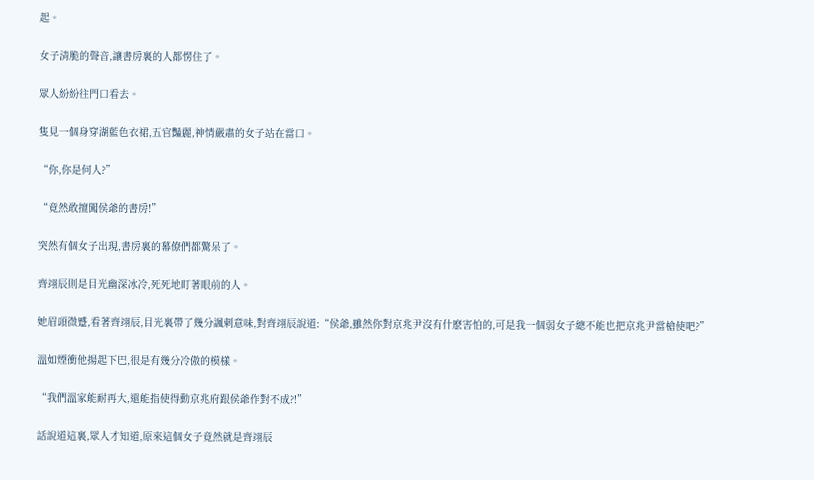起。

女子清脆的聲音,讓書房裏的人都愣住了。

眾人紛紛往門口看去。

隻見一個身穿湖藍色衣裙,五官豔麗,神情嚴肅的女子站在當口。

“你,你是何人?”

“竟然敢擅闖侯爺的書房!”

突然有個女子出現,書房裏的幕僚們都驚呆了。

齊翊辰則是目光幽深冰冷,死死地盯著眼前的人。

她眉頭微蹙,看著齊翊辰,目光裏帶了幾分諷刺意味,對齊翊辰說道:“侯爺,雖然你對京兆尹沒有什麽害怕的,可是我一個弱女子總不能也把京兆尹當槍使吧?”

溫如煙衝他揚起下巴,很是有幾分冷傲的模樣。

“我們溫家能耐再大,還能指使得動京兆府跟侯爺作對不成?!”

話說道這裏,眾人才知道,原來這個女子竟然就是齊翊辰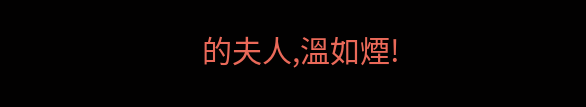的夫人,溫如煙!